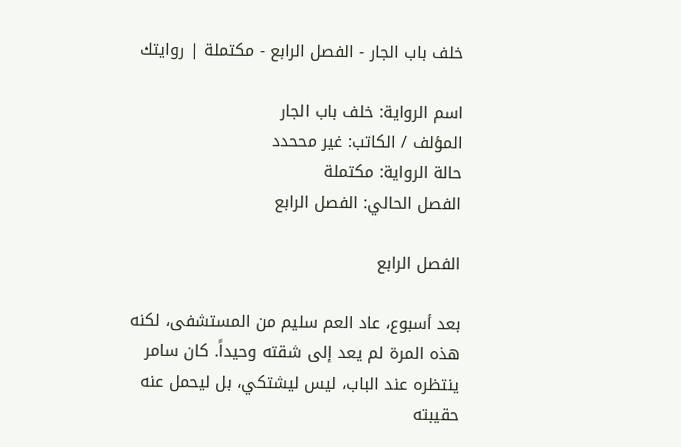خلف باب الجار - الفصل الرابع - مكتملة | روايتك

اسم الرواية: خلف باب الجار
المؤلف / الكاتب: غير مححدد
حالة الرواية: مكتملة
الفصل الحالي: الفصل الرابع

الفصل الرابع

بعد أسبوع، عاد العم سليم من المستشفى، لكنه هذه المرة لم يعد إلى شقته وحيداً. كان سامر ينتظره عند الباب، ليس ليشتكي، بل ليحمل عنه حقيبته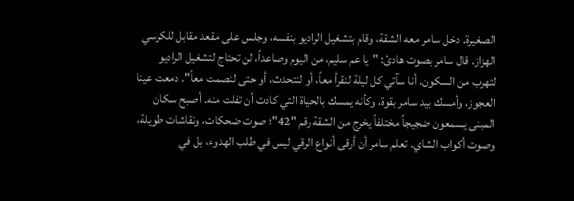الصغيرة. دخل سامر معه الشقة، وقام بتشغيل الراديو بنفسه، وجلس على مقعد مقابل للكرسي الهزاز. قال سامر بصوت هادئ: "يا عم سليم، من اليوم وصاعداً، لن تحتاج لتشغيل الراديو لتهرب من السكون. أنا سآتي كل ليلة لنقرأ معاً، أو لنتحدث، أو حتى لنصمت معاً". دمعت عينا العجوز، وأمسك بيد سامر بقوة، وكأنه يمسك بالحياة التي كادت أن تفلت منه. أصبح سكان المبنى يسمعون ضجيجاً مختلفاً يخرج من الشقة رقم "42"؛ صوت ضحكات، ونقاشات طويلة، وصوت أكواب الشاي. تعلم سامر أن أرقى أنواع الرقي ليس في طلب الهدوء، بل في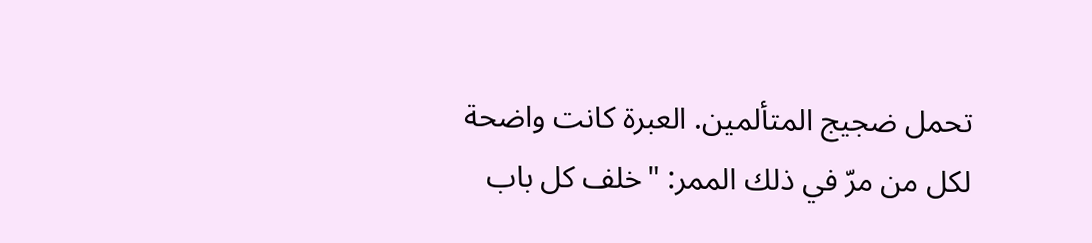تحمل ضجيج المتألمين. العبرة كانت واضحة لكل من مرّ في ذلك الممر: "خلف كل باب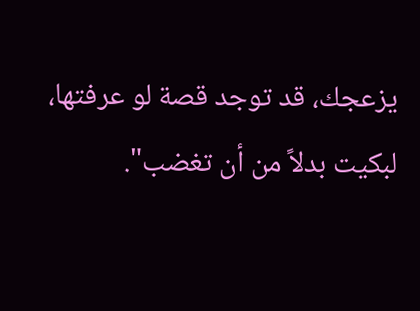يزعجك، قد توجد قصة لو عرفتها، لبكيت بدلاً من أن تغضب".